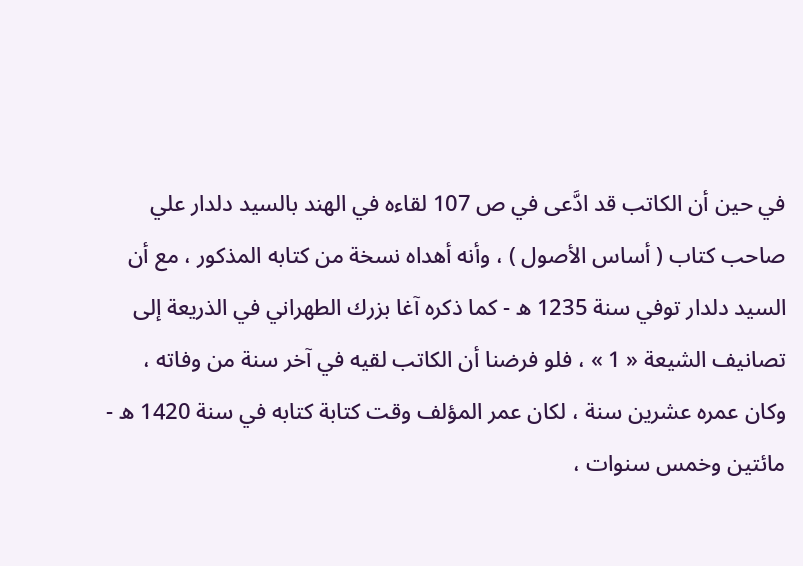في حين أن الكاتب قد ادَّعى في ص 107 لقاءه في الهند بالسيد دلدار علي صاحب كتاب ( أساس الأصول ) ، وأنه أهداه نسخة من كتابه المذكور ، مع أن السيد دلدار توفي سنة 1235 ه - كما ذكره آغا بزرك الطهراني في الذريعة إلى تصانيف الشيعة « 1 » ، فلو فرضنا أن الكاتب لقيه في آخر سنة من وفاته ، وكان عمره عشرين سنة ، لكان عمر المؤلف وقت كتابة كتابه في سنة 1420 ه - مائتين وخمس سنوات ،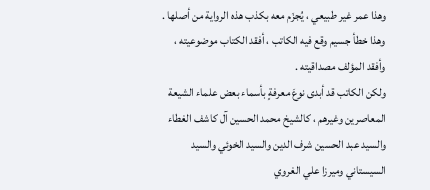وهذا عمر غير طبيعي ، يُجزَم معه بكذب هذه الرواية من أصلها .
وهذا خطأ جسيم وقع فيه الكاتب ، أفقد الكتاب موضوعيته ، وأفقد المؤلف مصداقيته .
ولكن الكاتب قد أبدى نوعَ معرفةٍ بأسماء بعض علماء الشيعة المعاصرين وغيرهم ، كالشيخ محمد الحسين آل كاشف الغطاء والسيد عبد الحسين شرف الدين والسيد الخوئي والسيد السيستاني وميرزا علي الغروي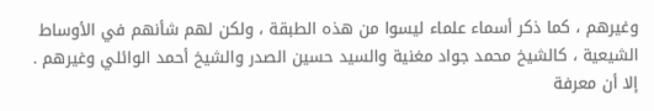وغيرهم ، كما ذكر أسماء علماء ليسوا من هذه الطبقة ، ولكن لهم شأنهم في الأوساط الشيعية ، كالشيخ محمد جواد مغنية والسيد حسين الصدر والشيخ أحمد الوائلي وغيرهم .
إلا أن معرفة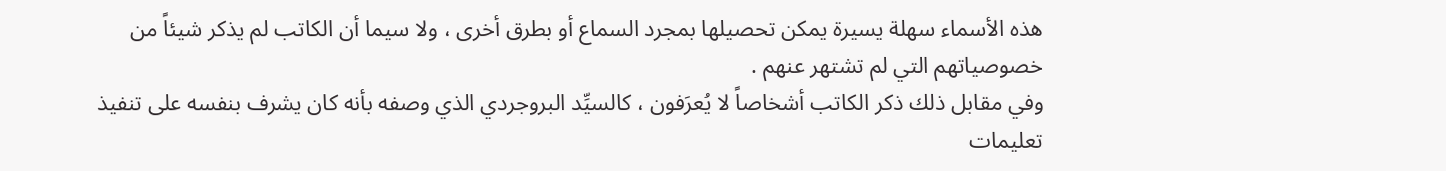هذه الأسماء سهلة يسيرة يمكن تحصيلها بمجرد السماع أو بطرق أخرى ، ولا سيما أن الكاتب لم يذكر شيئاً من خصوصياتهم التي لم تشتهر عنهم .
وفي مقابل ذلك ذكر الكاتب أشخاصاً لا يُعرَفون ، كالسيِّد البروجردي الذي وصفه بأنه كان يشرف بنفسه على تنفيذ تعليمات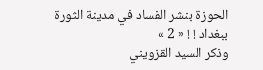الحوزة بنشر الفساد في مدينة الثورة ببغداد ! ! « 2 »
وذكر السيد القزويني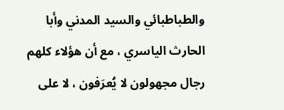والطباطبائي والسيد المدني وأبا الحارث الياسري ، مع أن هؤلاء كلهم رجال مجهولون لا يُعرَفون ، لا على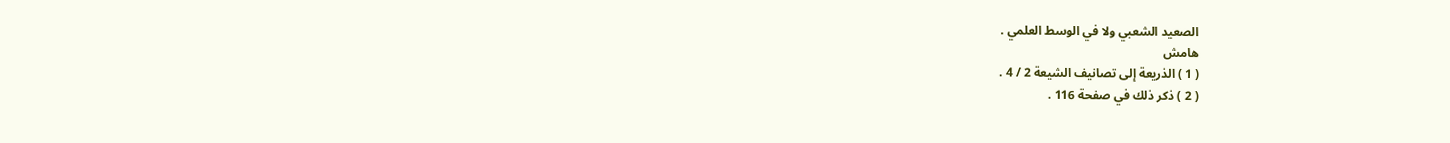الصعيد الشعبي ولا في الوسط العلمي .
هامش
( 1 ) الذريعة إلى تصانيف الشيعة 2 / 4 .
( 2 ) ذكر ذلك في صفحة 116 .